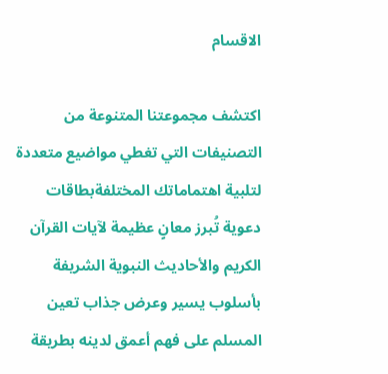الاقسام

اكتشف مجموعتنا المتنوعة من التصنيفات التي تغطي مواضيع متعددة لتلبية اهتماماتك المختلفةبطاقات دعوية تُبرز معانٍ عظيمة لآيات القرآن الكريم والأحاديث النبوية الشريفة بأسلوب يسير وعرض جذاب تعين المسلم على فهم أعمق لدينه بطريقة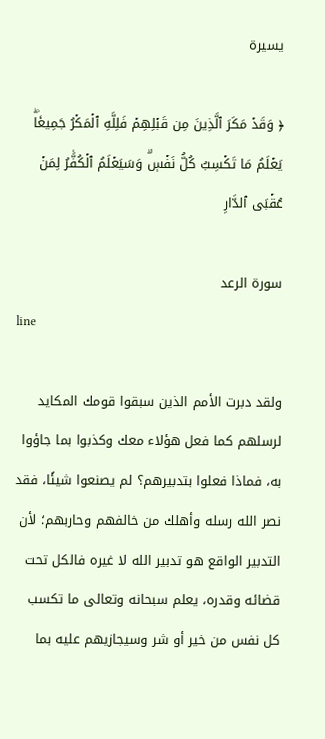يسيرة

﴿ وَقَدۡ مَكَرَ ٱلَّذِينَ مِن قَبۡلِهِمۡ فَلِلَّهِ ٱلۡمَكۡرُ جَمِيعٗاۖ يَعۡلَمُ مَا تَكۡسِبُ كُلُّ نَفۡسٖۗ وَسَيَعۡلَمُ ٱلۡكُفَّٰرُ لِمَنۡ عُقۡبَى ٱلدَّارِ

سورة الرعد
line

ولقد دبرت الأمم الذين سبقوا قومك المكايد لرسلهم كما فعل هؤلاء معك وكذبوا بما جاؤوا به، فماذا فعلوا بتدبيرهم؟ لم يصنعوا شيئًا، فقد نصر الله رسله وأهلك من خالفهم وحاربهم؛ لأن التدبير الواقع هو تدبير الله لا غيره فالكل تحت قضائه وقدره، يعلم سبحانه وتعالى ما تكسب كل نفس من خير أو شر وسيجازيهم عليه بما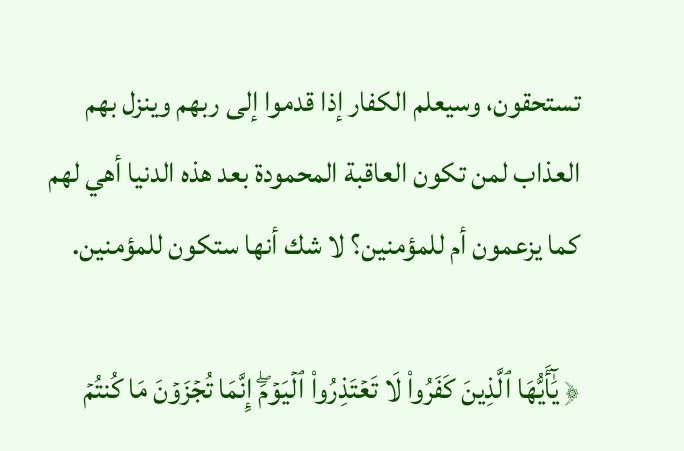تستحقون، وسيعلم الكفار إذا قدموا إلى ربهم وينزل بهم العذاب لمن تكون العاقبة المحمودة بعد هذه الدنيا أهي لهم كما يزعمون أم للمؤمنين؟ لا شك أنها ستكون للمؤمنين.

﴿ يَٰٓأَيُّهَا ٱلَّذِينَ كَفَرُواْ لَا تَعۡتَذِرُواْ ٱلۡيَوۡمَۖ إِنَّمَا تُجۡزَوۡنَ مَا كُنتُمۡ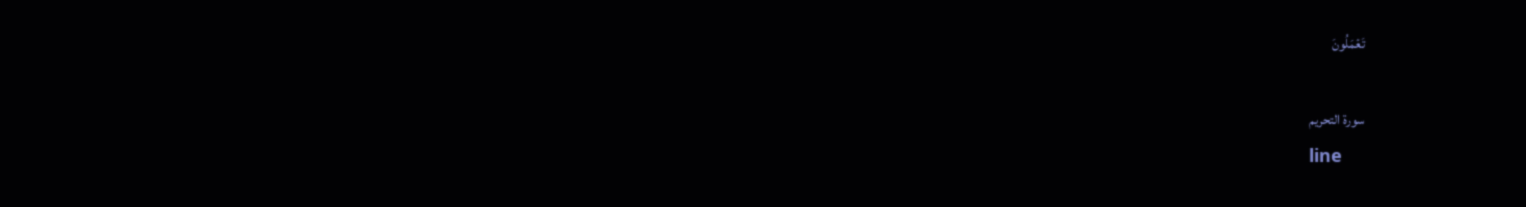تَعۡمَلُونَ

سورة التحريم
line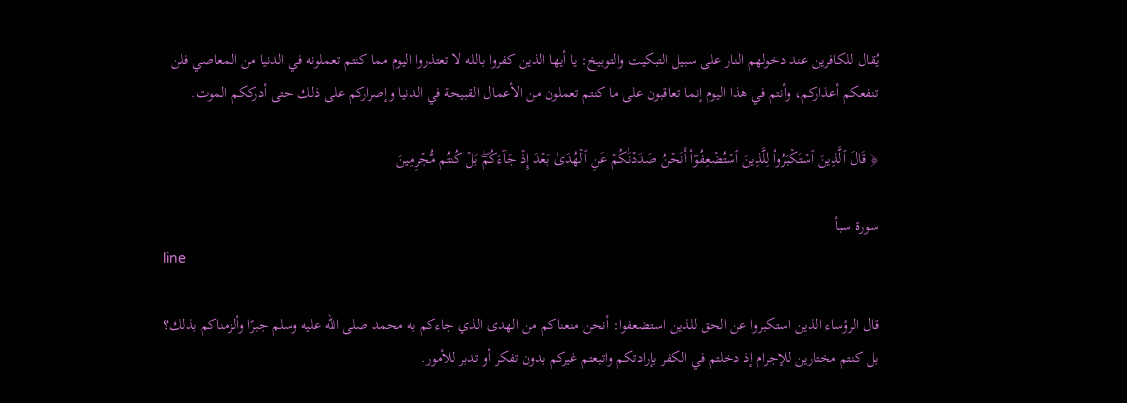يُقال للكافرين عند دخولهم النار على سبيل التبكيت والتوبيخ: يا أيها الذين كفروا بالله لا تعتذروا اليوم مما كنتم تعملونه في الدنيا من المعاصي فلن تنفعكم أعذاركم، وأنتم في هذا اليوم إنما تعاقبون على ما كنتم تعملون من الأعمال القبيحة في الدنيا وإصراركم على ذلك حتى أدرككم الموت.

﴿ قَالَ ٱلَّذِينَ ٱسۡتَكۡبَرُواْ لِلَّذِينَ ٱسۡتُضۡعِفُوٓاْ أَنَحۡنُ صَدَدۡنَٰكُمۡ عَنِ ٱلۡهُدَىٰ بَعۡدَ إِذۡ جَآءَكُمۖ بَلۡ كُنتُم مُّجۡرِمِينَ

سورة سبأ
line

قال الرؤساء الذين استكبروا عن الحق للذين استضعفوا: أنحن منعناكم من الهدى الذي جاءكم به محمد صلى الله عليه وسلم جبرًا وألزمناكم بذلك؟ بل كنتم مختارين للإجرام إذ دخلتم في الكفر بإرادتكم واتبعتم غيركم بدون تفكر أو تدبر للأمور.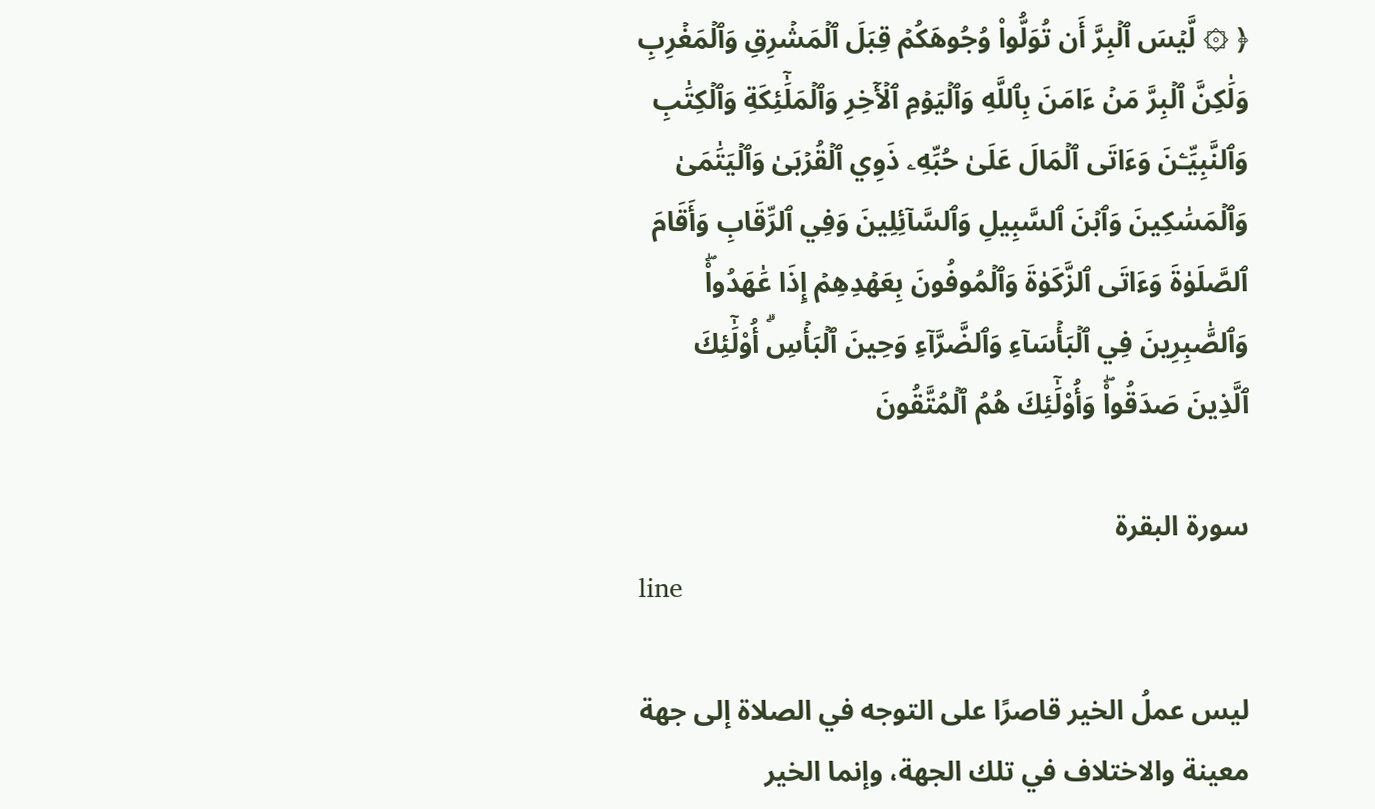﴿ ۞ لَّيۡسَ ٱلۡبِرَّ أَن تُوَلُّواْ وُجُوهَكُمۡ قِبَلَ ٱلۡمَشۡرِقِ وَٱلۡمَغۡرِبِ وَلَٰكِنَّ ٱلۡبِرَّ مَنۡ ءَامَنَ بِٱللَّهِ وَٱلۡيَوۡمِ ٱلۡأٓخِرِ وَٱلۡمَلَٰٓئِكَةِ وَٱلۡكِتَٰبِ وَٱلنَّبِيِّـۧنَ وَءَاتَى ٱلۡمَالَ عَلَىٰ حُبِّهِۦ ذَوِي ٱلۡقُرۡبَىٰ وَٱلۡيَتَٰمَىٰ وَٱلۡمَسَٰكِينَ وَٱبۡنَ ٱلسَّبِيلِ وَٱلسَّآئِلِينَ وَفِي ٱلرِّقَابِ وَأَقَامَ ٱلصَّلَوٰةَ وَءَاتَى ٱلزَّكَوٰةَ وَٱلۡمُوفُونَ بِعَهۡدِهِمۡ إِذَا عَٰهَدُواْۖ وَٱلصَّٰبِرِينَ فِي ٱلۡبَأۡسَآءِ وَٱلضَّرَّآءِ وَحِينَ ٱلۡبَأۡسِۗ أُوْلَٰٓئِكَ ٱلَّذِينَ صَدَقُواْۖ وَأُوْلَٰٓئِكَ هُمُ ٱلۡمُتَّقُونَ

سورة البقرة
line

ليس عملُ الخير قاصرًا على التوجه في الصلاة إلى جهة معينة والاختلاف في تلك الجهة، وإنما الخير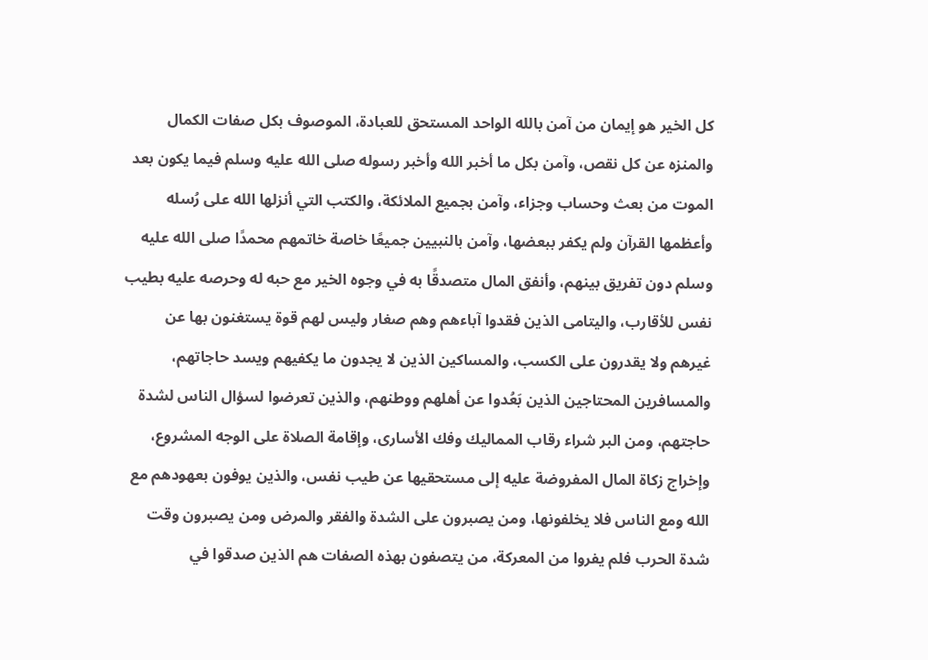كل الخير هو إيمان من آمن بالله الواحد المستحق للعبادة، الموصوف بكل صفات الكمال والمنزه عن كل نقص، وآمن بكل ما أخبر الله وأخبر رسوله صلى الله عليه وسلم فيما يكون بعد الموت من بعث وحساب وجزاء، وآمن بجميع الملائكة، والكتب التي أنزلها الله على رُسله وأعظمها القرآن ولم يكفر ببعضها، وآمن بالنبيين جميعًا خاصة خاتمهم محمدًا صلى الله عليه وسلم دون تفريق بينهم، وأنفق المال متصدقًا به في وجوه الخير مع حبه له وحرصه عليه بطيب نفس للأقارب، واليتامى الذين فقدوا آباءهم وهم صغار وليس لهم قوة يستغنون بها عن غيرهم ولا يقدرون على الكسب، والمساكين الذين لا يجدون ما يكفيهم ويسد حاجاتهم، والمسافرين المحتاجين الذين بَعُدوا عن أهلهم ووطنهم، والذين تعرضوا لسؤال الناس لشدة حاجتهم، ومن البر شراء رقاب المماليك وفك الأسارى، وإقامة الصلاة على الوجه المشروع، وإخراج زكاة المال المفروضة عليه إلى مستحقيها عن طيب نفس، والذين يوفون بعهودهم مع الله ومع الناس فلا يخلفونها، ومن يصبرون على الشدة والفقر والمرض ومن يصبرون وقت شدة الحرب فلم يفروا من المعركة، من يتصفون بهذه الصفات هم الذين صدقوا في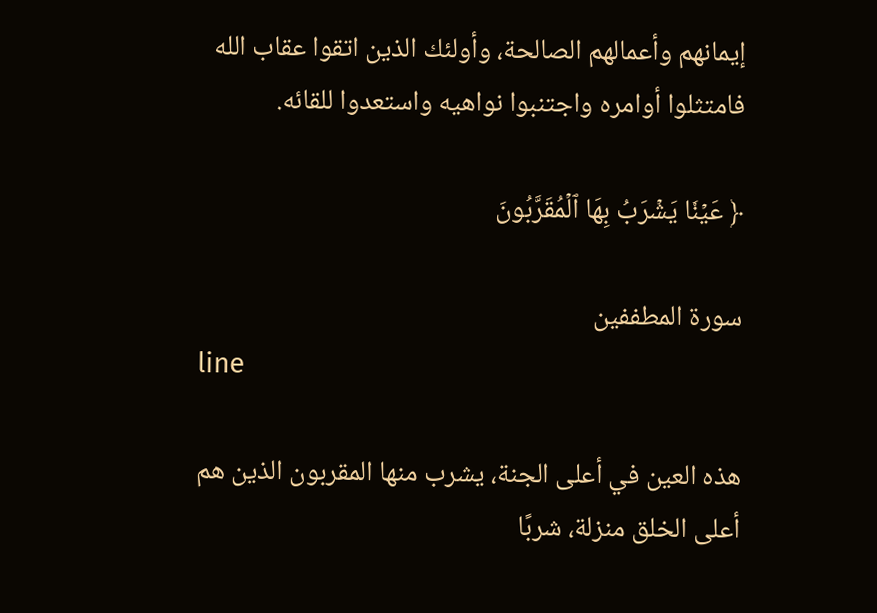إيمانهم وأعمالهم الصالحة، وأولئك الذين اتقوا عقاب الله فامتثلوا أوامره واجتنبوا نواهيه واستعدوا للقائه.

﴿ عَيۡنٗا يَشۡرَبُ بِهَا ٱلۡمُقَرَّبُونَ

سورة المطففين
line

هذه العين في أعلى الجنة، يشرب منها المقربون الذين هم أعلى الخلق منزلة، شربًا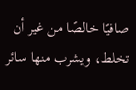صافيًا خالصًا من غير أن تخلط، ويشرب منها سائر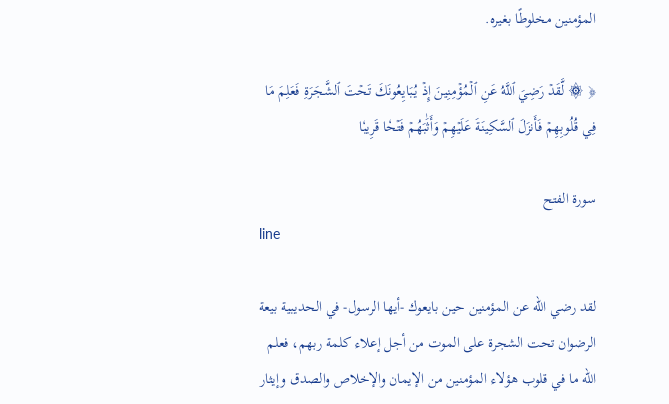المؤمنين مخلوطًا بغيره.

﴿ ۞ لَّقَدۡ رَضِيَ ٱللَّهُ عَنِ ٱلۡمُؤۡمِنِينَ إِذۡ يُبَايِعُونَكَ تَحۡتَ ٱلشَّجَرَةِ فَعَلِمَ مَا فِي قُلُوبِهِمۡ فَأَنزَلَ ٱلسَّكِينَةَ عَلَيۡهِمۡ وَأَثَٰبَهُمۡ فَتۡحٗا قَرِيبٗا

سورة الفتح
line

لقد رضي الله عن المؤمنين حين بايعوك -أيها الرسول- في الحديبية بيعة الرضوان تحت الشجرة على الموت من أجل إعلاء كلمة ربهم، فعلم الله ما في قلوب هؤلاء المؤمنين من الإيمان والإخلاص والصدق وإيثار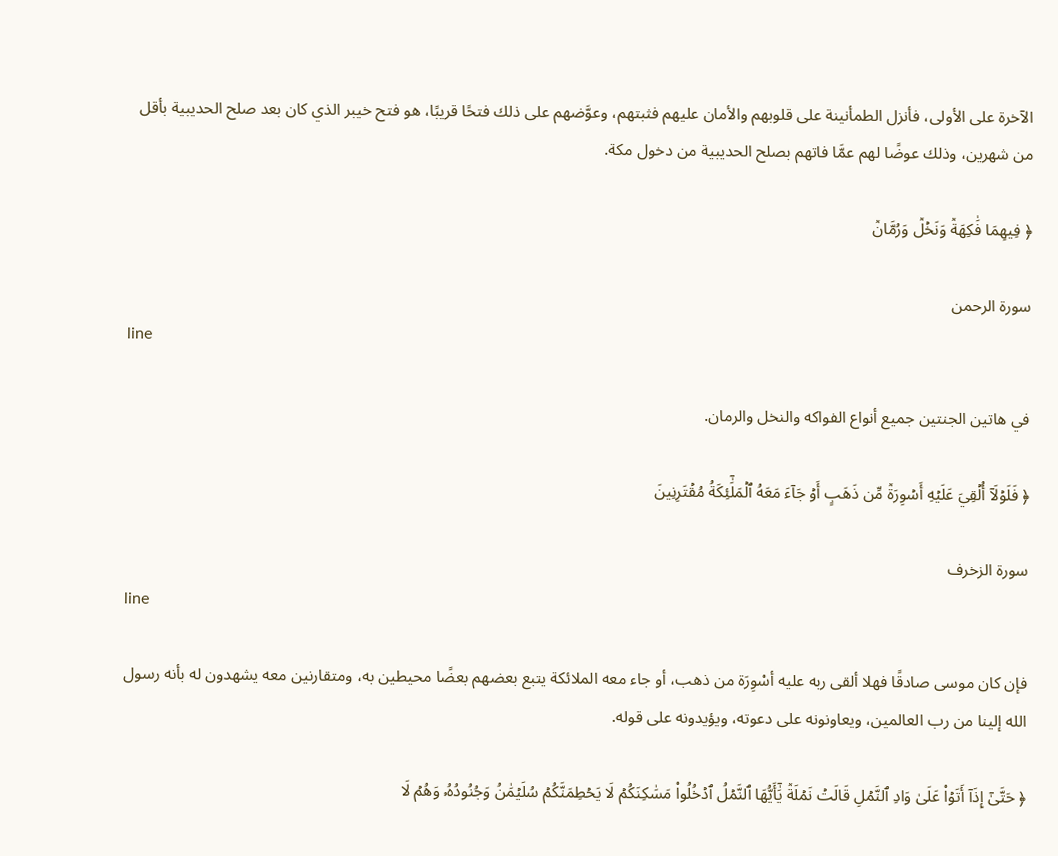الآخرة على الأولى، فأنزل الطمأنينة على قلوبهم والأمان عليهم فثبتهم، وعوَّضهم على ذلك فتحًا قريبًا، هو فتح خيبر الذي كان بعد صلح الحديبية بأقل من شهرين، وذلك عوضًا لهم عمَّا فاتهم بصلح الحديبية من دخول مكة.

﴿ فِيهِمَا فَٰكِهَةٞ وَنَخۡلٞ وَرُمَّانٞ

سورة الرحمن
line

في هاتين الجنتين جميع أنواع الفواكه والنخل والرمان.

﴿ فَلَوۡلَآ أُلۡقِيَ عَلَيۡهِ أَسۡوِرَةٞ مِّن ذَهَبٍ أَوۡ جَآءَ مَعَهُ ٱلۡمَلَٰٓئِكَةُ مُقۡتَرِنِينَ

سورة الزخرف
line

فإن كان موسى صادقًا فهلا ألقى ربه عليه أسْوِرَة من ذهب، أو جاء معه الملائكة يتبع بعضهم بعضًا محيطين به، ومتقارنين معه يشهدون له بأنه رسول الله إلينا من رب العالمين، ويعاونونه على دعوته، ويؤيدونه على قوله.

﴿ حَتَّىٰٓ إِذَآ أَتَوۡاْ عَلَىٰ وَادِ ٱلنَّمۡلِ قَالَتۡ نَمۡلَةٞ يَٰٓأَيُّهَا ٱلنَّمۡلُ ٱدۡخُلُواْ مَسَٰكِنَكُمۡ لَا يَحۡطِمَنَّكُمۡ سُلَيۡمَٰنُ وَجُنُودُهُۥ وَهُمۡ لَا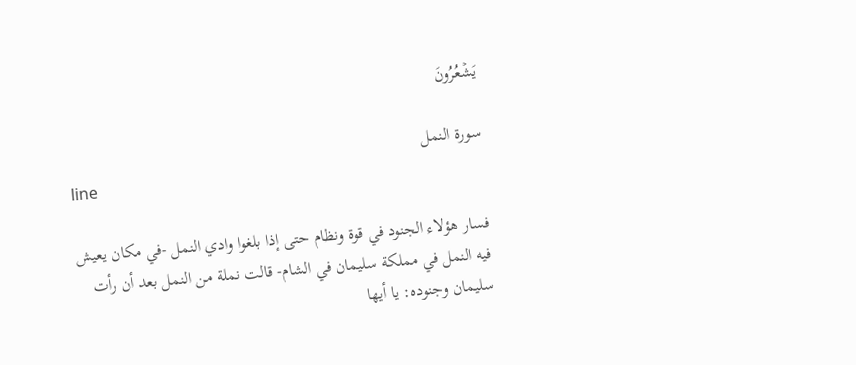يَشۡعُرُونَ

سورة النمل
line

فسار هؤلاء الجنود في قوة ونظام حتى إذا بلغوا وادي النمل -في مكان يعيش فيه النمل في مملكة سليمان في الشام- قالت نملة من النمل بعد أن رأت سليمان وجنوده: يا أيها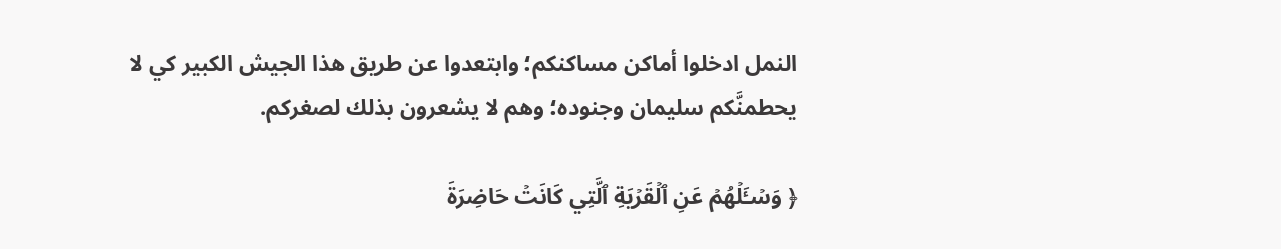النمل ادخلوا أماكن مساكنكم؛ وابتعدوا عن طريق هذا الجيش الكبير كي لا يحطمنَّكم سليمان وجنوده؛ وهم لا يشعرون بذلك لصغركم.

﴿ وَسۡـَٔلۡهُمۡ عَنِ ٱلۡقَرۡيَةِ ٱلَّتِي كَانَتۡ حَاضِرَةَ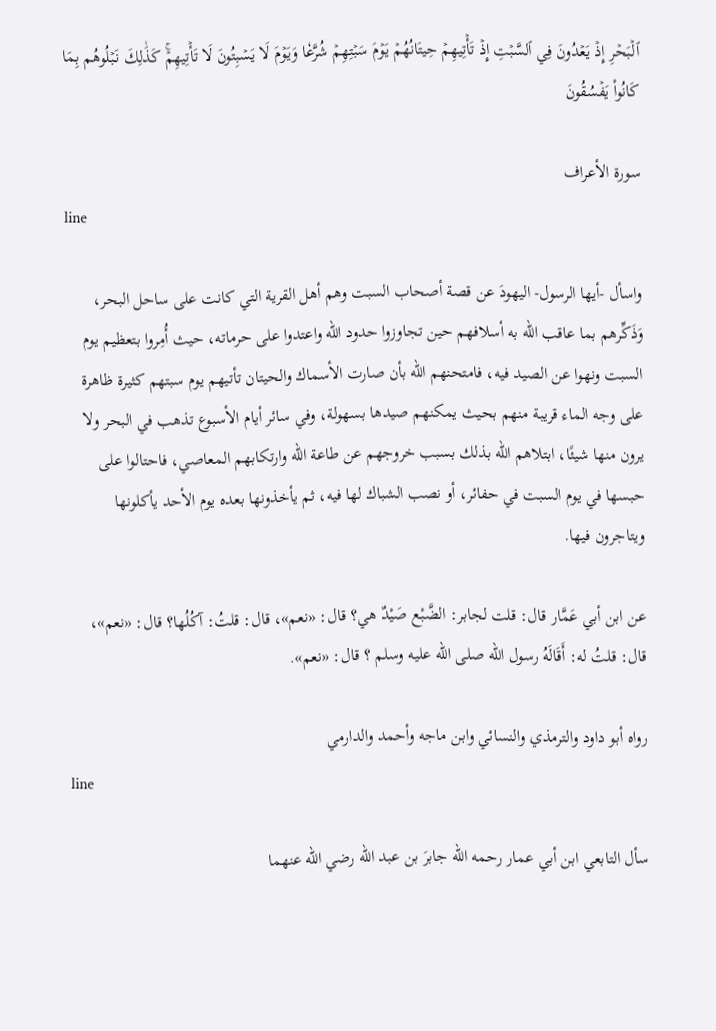ٱلۡبَحۡرِ إِذۡ يَعۡدُونَ فِي ٱلسَّبۡتِ إِذۡ تَأۡتِيهِمۡ حِيتَانُهُمۡ يَوۡمَ سَبۡتِهِمۡ شُرَّعٗا وَيَوۡمَ لَا يَسۡبِتُونَ لَا تَأۡتِيهِمۡۚ كَذَٰلِكَ نَبۡلُوهُم بِمَا كَانُواْ يَفۡسُقُونَ

سورة الأعراف
line

واسأل -أيها الرسول- اليهودَ عن قصة أصحاب السبت وهم أهل القرية التي كانت على ساحل البحر، وَذَكِّرهم بما عاقب الله به أسلافهم حين تجاوزوا حدود الله واعتدوا على حرماته، حيث أُمِروا بتعظيم يوم السبت ونهوا عن الصيد فيه، فامتحنهم الله بأن صارت الأسماك والحيتان تأتيهم يوم سبتهم كثيرة ظاهرة على وجه الماء قريبة منهم بحيث يمكنهم صيدها بسهولة، وفي سائر أيام الأسبوع تذهب في البحر ولا يرون منها شيئًا، ابتلاهم الله بذلك بسبب خروجهم عن طاعة الله وارتكابهم المعاصي، فاحتالوا على حبسها في يوم السبت في حفائر، أو نصب الشباك لها فيه، ثم يأخذونها بعده يوم الأحد يأكلونها ويتاجرون فيها.

عن ابن أبي عَمَّار قال: قلت لجابر: الضَّبْع صَيْدٌ هي؟ قال: «نعم»، قال: قلتُ: آكُلُها؟ قال: «نعم»، قال: قلتُ له: أَقَالَهُ رسول الله صلى الله عليه وسلم ؟ قال: «نعم».

رواه أبو داود والترمذي والنسائي وابن ماجه وأحمد والدارمي
line

سأل التابعي ابن أبي عمار رحمه الله جابرَ بن عبد الله رضي الله عنهما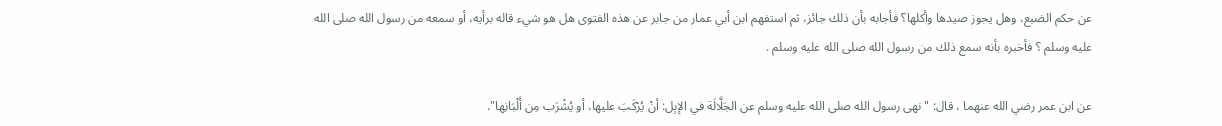عن حكم الضبع، وهل يجوز صيدها وأكلها؟ فأجابه بأن ذلك جائز، ثم استفهم ابن أبي عمار من جابر عن هذه الفتوى هل هو شيء قاله برأيه، أو سمعه من رسول الله صلى الله عليه وسلم ؟ فأخبره بأنه سمع ذلك من رسول الله صلى الله عليه وسلم .

عن ابن عمر رضي الله عنهما ، قال: "نهى رسول الله صلى الله عليه وسلم عن الجَلَّالَة في الإبِل: أنْ يُرْكَبَ عليها، أو يُشْرَب مِن أَلْبَانِها".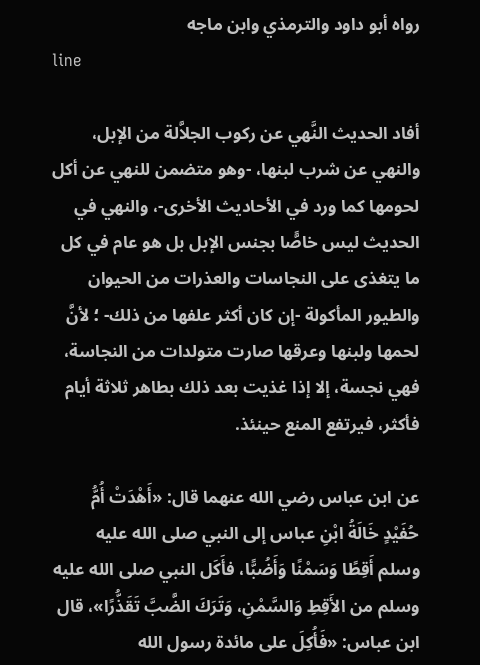رواه أبو داود والترمذي وابن ماجه
line

أفاد الحديث النَّهي عن ركوب الجلاَّلة من الإبل، والنهي عن شرب لبنها، -وهو متضمن للنهي عن أكل لحومها كما ورد في الأحاديث الأخرى-، والنهي في الحديث ليس خاصًّا بجنس الإبل بل هو عام في كل ما يتغذى على النجاسات والعذرات من الحيوان والطيور المأكولة -إن كان أكثر علفها من ذلك- ؛ لأنَّ لحمها ولبنها وعرقها صارت متولدات من النجاسة، فهي نجسة، إلا إذا غذيت بعد ذلك بطاهر ثلاثة أيام فأكثر، فيرتفع المنع حينئذ.

عن ابن عباس رضي الله عنهما قال: «أَهْدَتْ أُمُّ حُفَيْدٍ خَالَةُ ابْنِ عباس إلى النبي صلى الله عليه وسلم أَقِطًا وَسَمْنًا وَأَضُبًّا، فأَكَل النبي صلى الله عليه وسلم من الأَقِطِ وَالسَّمْنِ، وَتَرَكَ الضَّبَّ تَقَذُّرًا»، قال ابن عباس: «فَأُكِلَ على مائدة رسول الله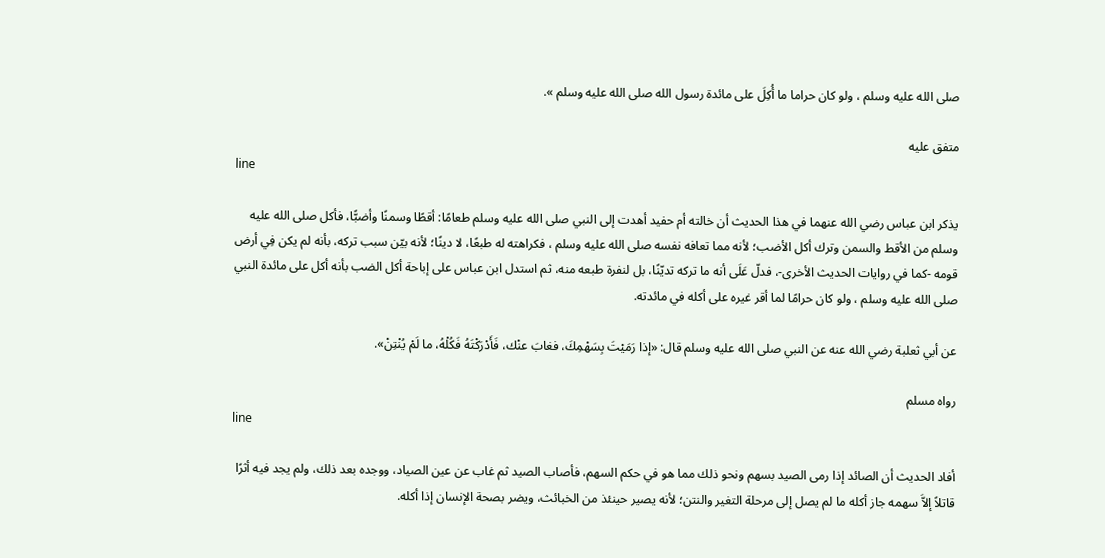صلى الله عليه وسلم ، ولو كان حراما ما أُكِلَ على مائدة رسول الله صلى الله عليه وسلم ».

متفق عليه
line

يذكر ابن عباس رضي الله عنهما في هذا الحديث أن خالته أم حفيد أهدت إلى النبي صلى الله عليه وسلم طعامًا: أقطًا وسمنًا وأضبًّا، فأكل صلى الله عليه وسلم من الأقط والسمن وترك أكل الأضب؛ لأنه مما تعافه نفسه صلى الله عليه وسلم ، فكراهته له طبعًا، لا دينًا؛ لأنه بيّن سبب تركه، بأنه لم يكن فِي أرض قومه -كما في روايات الحديث الأخرى-، فدلّ عَلَى أنه ما تركه تديّنًا، بل لنفرة طبعه منه، ثم استدل ابن عباس على إباحة أكل الضب بأنه أكل على مائدة النبي صلى الله عليه وسلم ، ولو كان حرامًا لما أقر غيره على أكله في مائدته.

عن أبي ثعلبة رضي الله عنه عن النبي صلى الله عليه وسلم قال: «إذا رَمَيْتَ بِسَهْمِكَ، فغابَ عنْك، فَأَدْرَكْتَهُ فَكُلْهُ، ما لَمْ يُنْتِنْ».

رواه مسلم
line

أفاد الحديث أن الصائد إذا رمى الصيد بسهم ونحو ذلك مما هو في حكم السهم، فأصاب الصيد ثم غاب عن عين الصياد، ووجده بعد ذلك، ولم يجد فيه أثرًا قاتلاً إلاَّ سهمه جاز أكله ما لم يصل إلى مرحلة التغير والنتن؛ لأنه يصير حينئذ من الخبائث، ويضر بصحة الإنسان إذا أكله.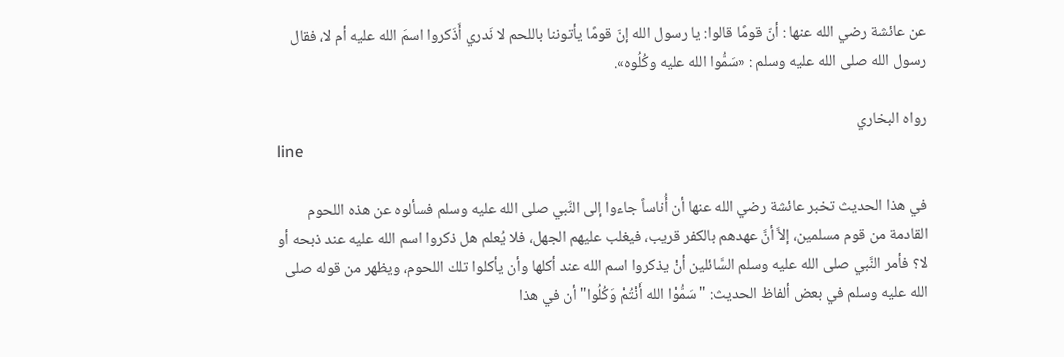عن عائشة رضي الله عنها : أنّ قومًا قالوا: يا رسول الله إنّ قومًا يأتوننا باللحم لا نَدري أَذَكروا اسمَ الله عليه أم لا، فقال رسول الله صلى الله عليه وسلم : «سَمُّوا الله عليه وكُلُوه».

رواه البخاري
line

في هذا الحديث تخبر عائشة رضي الله عنها أن أُناساً جاءوا إلى النَّبي صلى الله عليه وسلم فسألوه عن هذه اللحوم القادمة من قوم مسلمين، إلاَّ أنَّ عهدهم بالكفر قريب، فيغلب عليهم الجهل، فلا يُعلم هل ذكروا اسم الله عليه عند ذبحه أو لا؟ فأمر النَّبي صلى الله عليه وسلم السَّائلين أنْ يذكروا اسم الله عند أكلها وأن يأكلوا تلك اللحوم، ويظهر من قوله صلى الله عليه وسلم في بعض ألفاظ الحديث: "سَمُّوْا الله أَنْتُمْ وَكُلُوا" أن في هذا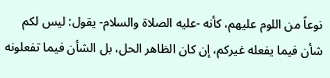نوعاً من اللوم عليهم، كأنه -عليه الصلاة والسلام- يقول: ليس لكم شأن فيما يفعله غيركم، إن كان الظاهر الحل، بل الشأن فيما تفعلونه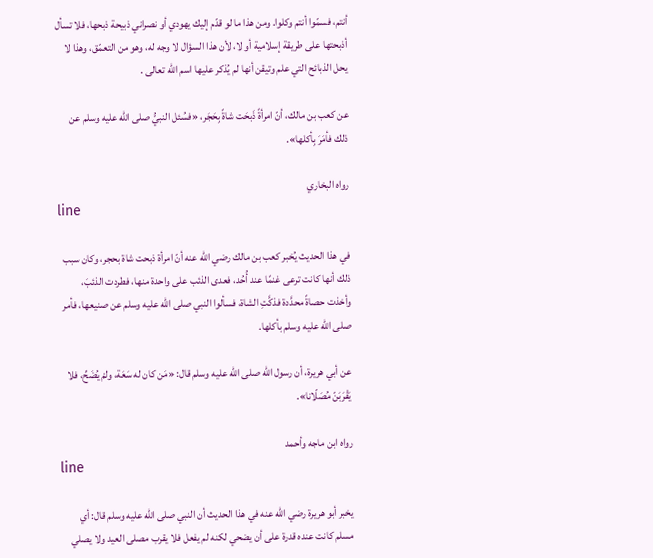أنتم، فسمّوا أنتم وكلوا. ومن هذا ما لو قدّم إليك يهودي أو نصراني ذبيحة ذبحها، فلا تسأل أذبحتها على طريقة إسلامية أو لا، لأن هذا السؤال لا وجه له، وهو من التعمّق، وهذا لا يحل الذبائح التي علم وتيقن أنها لم يُذكر عليها اسم الله تعالى .

عن كعب بن مالك، أنّ امرأةً ذَبحَت شاةً بِحَجَر، «فسُئل النبيُّ صلى الله عليه وسلم عن ذلك فأمَرَ بِأكلها».

رواه البخاري
line

في هذا الحديث يُخبر كعب بن مالك رضي الله عنه أنّ امرأة ذبحت شاة بحجر، وكان سبب ذلك أنها كانت ترعى غنمًا عند أُحُد، فعدى الذئب على واحدة منها، فطردت الذئبَ، وأخذت حصاةً محدَّدة فذكَّتِ الشاة، فسألوا النبي صلى الله عليه وسلم عن صنيعها، فأمر صلى الله عليه وسلم بأكلها.

عن أبي هريرة، أن رسول الله صلى الله عليه وسلم قال: «مَن كان له سَعَة، ولمْ يُضَحِّ، فلا يَقْرَبَنّ مُصَلّانا».

رواه ابن ماجه وأحمد
line

يخبر أبو هريرة رضي الله عنه في هذا الحديث أن النبي صلى الله عليه وسلم قال: أي مسلم كانت عنده قدرة على أن يضحي لكنه لم يفعل فلا يقرب مصلى العيد ولا يصلي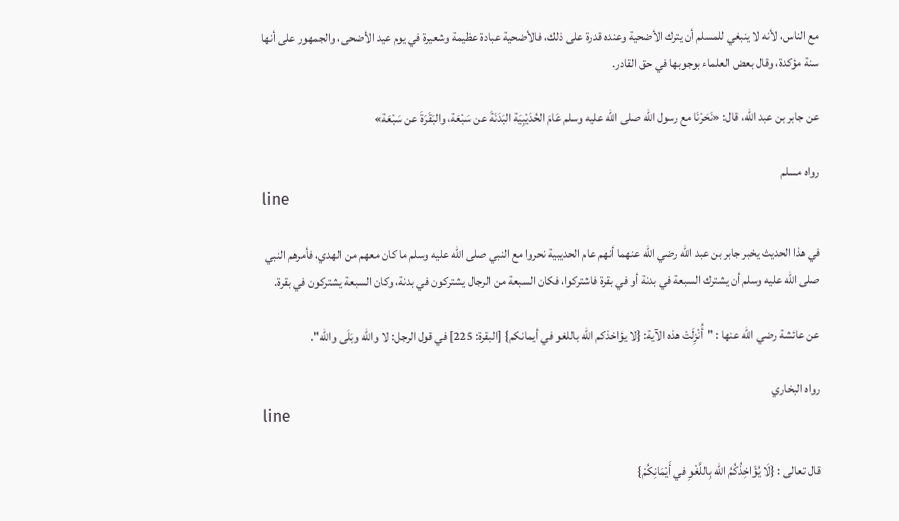مع الناس، لأنه لا ينبغي للمسلم أن يترك الأضحية وعنده قدرة على ذلك، فالأضحية عبادة عظيمة وشعيرة في يوم عيد الأضحى، والجمهور على أنها سنة مؤكدة، وقال بعض العلماء بوجوبها في حق القادر.

عن جابر بن عبد الله، قال: «نَحَرْنَا مع رسول الله صلى الله عليه وسلم عَامَ الحُدَيْبِيَة البَدَنَةَ عن سَبْعَة، والبَقَرَةَ عن سَبْعَة»

رواه مسلم
line

في هذا الحديث يخبر جابر بن عبد الله رضي الله عنهما أنهم عام الحديبية نحروا مع النبي صلى الله عليه وسلم ما كان معهم من الهدي، فأمرهم النبي صلى الله عليه وسلم أن يشترك السبعة في بدنة أو في بقرة فاشتركوا، فكان السبعة من الرجال يشتركون في بدنة، وكان السبعة يشتركون في بقرة.

عن عائشة رضي الله عنها : "أُنْزِلَتْ هذه الآية: {لا يؤاخذكم الله باللغو في أيمانكم} [البقرة: 225] في قول الرجل: لا والله وبَلَى والله".

رواه البخاري
line

قال تعالى : {لَا يُؤَاخِذُكُمُ الله بِاللَّغْوِ في أَيْمَانِكُمْ}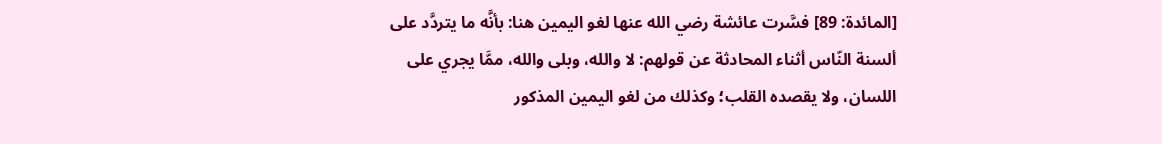[المائدة: 89] فسَّرت عائشة رضي الله عنها لغو اليمين هنا: بأنَّه ما يتردَّد على ألسنة النّاس أثناء المحادثة عن قولهم: لا والله، وبلى والله، ممَّا يجري على اللسان، ولا يقصده القلب؛ وكذلك من لغو اليمين المذكور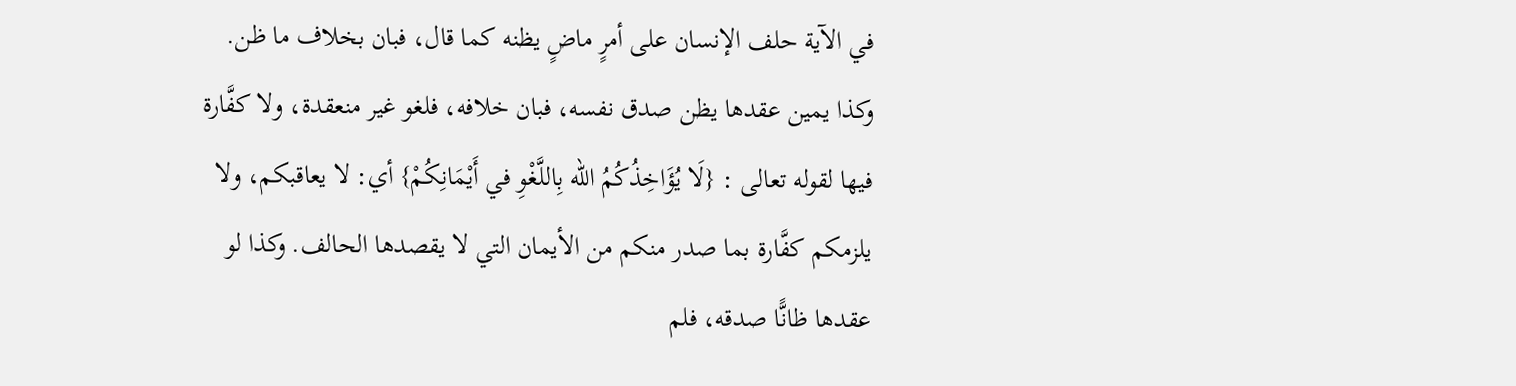في الآية حلف الإنسان على أمرٍ ماضٍ يظنه كما قال، فبان بخلاف ما ظن. وكذا يمين عقدها يظن صدق نفسه، فبان خلافه، فلغو غير منعقدة، ولا كفَّارة فيها لقوله تعالى : {لَا يُؤَاخِذُكُمُ الله بِاللَّغْوِ في أَيْمَانِكُمْ} أي: لا يعاقبكم، ولا يلزمكم كفَّارة بما صدر منكم من الأيمان التي لا يقصدها الحالف. وكذا لو عقدها ظانًّا صدقه، فلم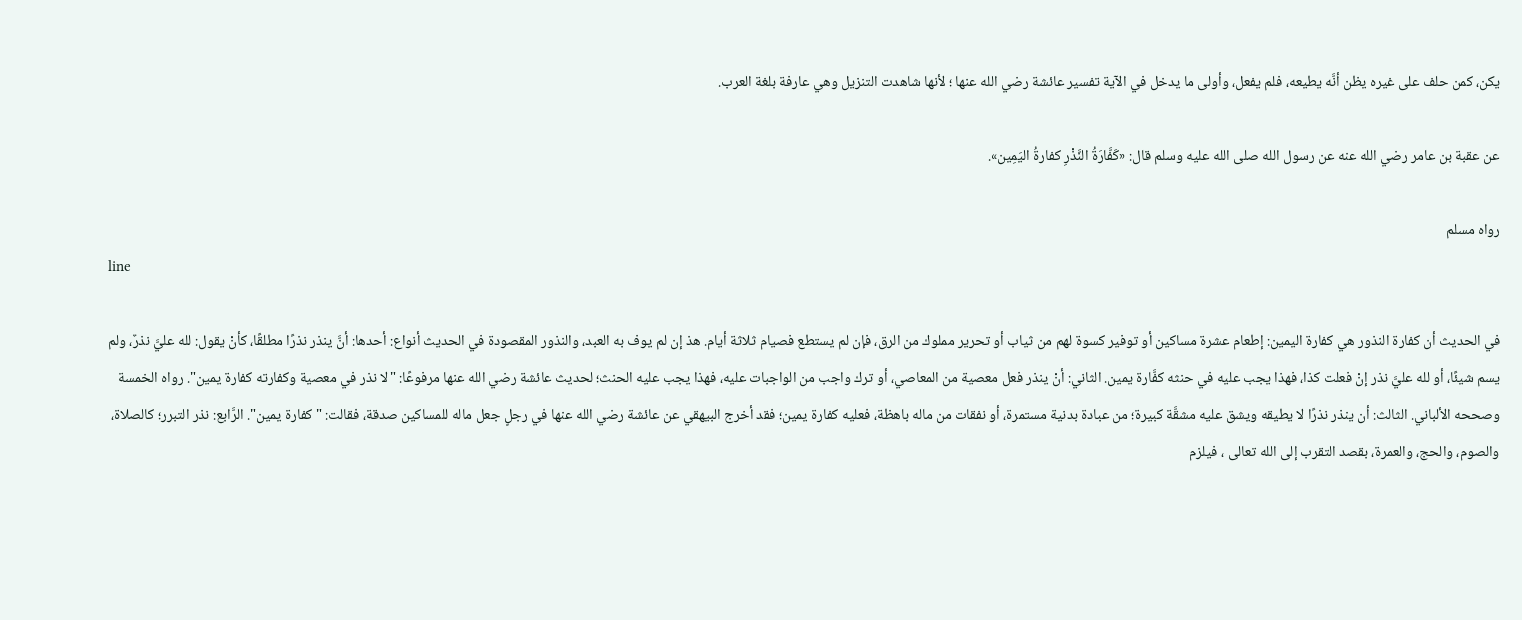يكن، كمن حلف على غيره يظن أنَّه يطيعه، فلم يفعل، وأولى ما يدخل في الآية تفسير عائشة رضي الله عنها ؛ لأنها شاهدت التنزيل وهي عارفة بلغة العرب.

عن عقبة بن عامر رضي الله عنه عن رسول الله صلى الله عليه وسلم قال: «كَفَّارَةُ النَّذْرِ كفارةُ اليَمِين».

رواه مسلم
line

في الحديث أن كفارة النذور هي كفارة اليمين: إطعام عشرة مساكين أو توفير كسوة لهم من ثياب أو تحرير مملوك من الرق، فإن لم يستطع فصيام ثلاثة أيام. هذ إن لم يوف به العبد، والنذور المقصودة في الحديث أنواع: أحدها: أنَّ ينذر نذرًا مطلقًا، كأنْ يقول: لله عليَّ نذرٌ، ولم يسم شيئًا، أو لله عليَّ نذر إنْ فعلت كذا، فهذا يجب عليه في حنثه كفَّارة يمين. الثاني: أنْ ينذر فعل معصية من المعاصي، أو ترك واجب من الواجبات عليه، فهذا يجب عليه الحنث؛ لحديث عائشة رضي الله عنها مرفوعًا: "لا نذر في معصية وكفارته كفارة يمين". رواه الخمسة وصححه الألباني. الثالث: أن ينذر نذرًا لا يطيقه ويشق عليه مشقَّة كبيرة؛ من عبادة بدنية مستمرة، أو نفقات من ماله باهظة، فعليه كفارة يمين؛ فقد أخرج البيهقي عن عائشة رضي الله عنها في رجلٍ جعل ماله للمساكين صدقة، فقالت: "كفارة يمين". الرَّابع: نذر التبرر؛ كالصلاة، والصوم، والحج، والعمرة، بقصد التقرب إلى الله تعالى ، فيلزم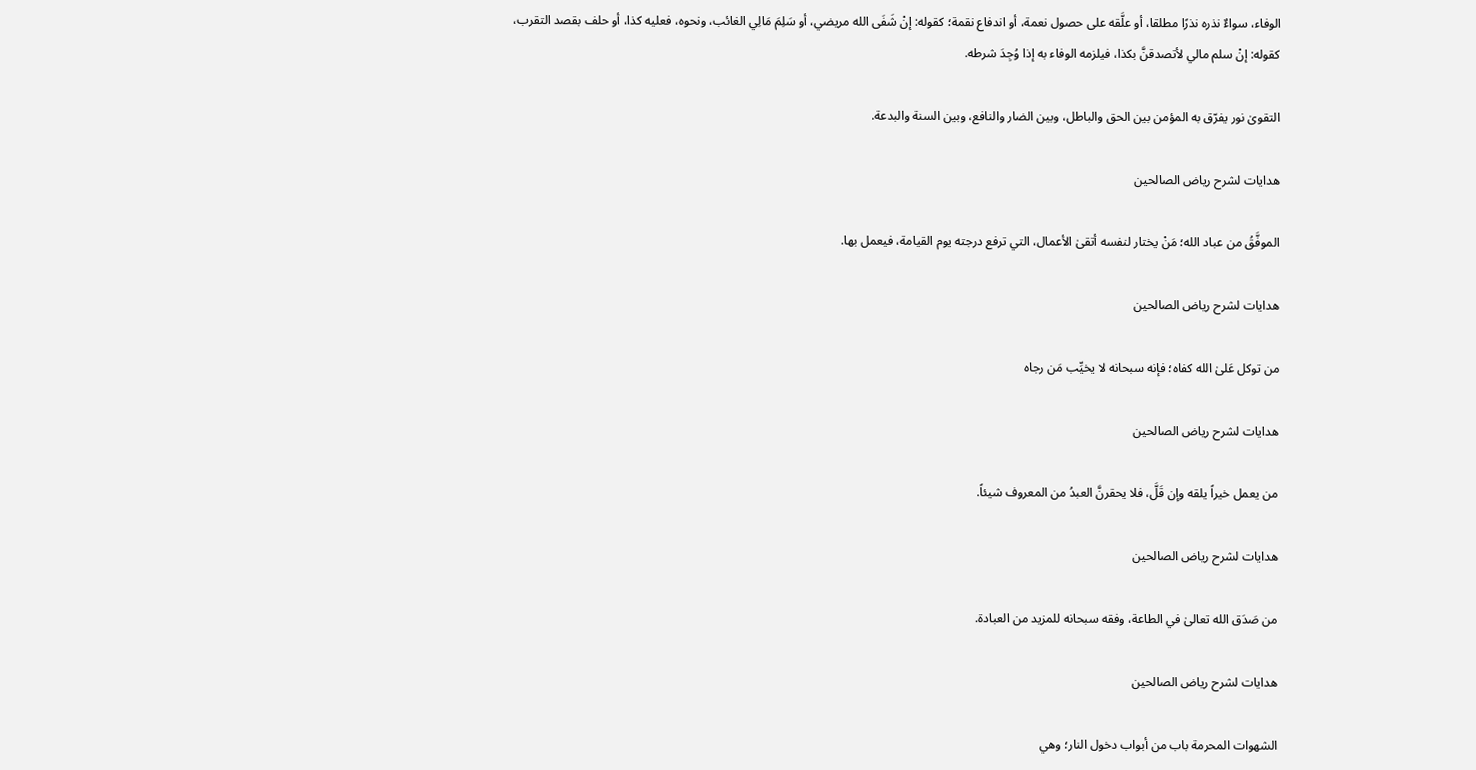الوفاء، سواءٌ نذره نذرًا مطلقا، أو علَّقه على حصول نعمة، أو اندفاع نقمة؛ كقوله: إنْ شَفَى الله مريضي، أو سَلِمَ مَالِي الغائب، ونحوه، فعليه كذا، أو حلف بقصد التقرب، كقوله: إنْ سلم مالي لأتصدقنَّ بكذا، فيلزمه الوفاء به إذا وُجِدَ شرطه.

التقوىٰ نور يفرّق به المؤمن بين الحق والباطل، وبين الضار والنافع، وبين السنة والبدعة.

هدايات لشرح رياض الصالحين

الموفَّقُ من عباد الله؛ مَنْ يختار لنفسه أتقىٰ الأعمال، التي ترفع درجته يوم القيامة، فيعمل بها.

هدايات لشرح رياض الصالحين

من توكل عَلىٰ الله كفاه؛ فإنه سبحانه لا يخيِّب مَن رجاه

هدايات لشرح رياض الصالحين

من يعمل خيراً يلقه وإن قَلَّ، فلا يحقرنَّ العبدُ من المعروف شيئاً.

هدايات لشرح رياض الصالحين

من صَدَق الله تعالىٰ في الطاعة، وفقه سبحانه للمزيد من العبادة.

هدايات لشرح رياض الصالحين

الشهوات المحرمة باب من أبواب دخول النار؛ وهي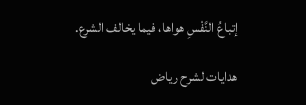إتباعُ النَّفْسِ هواها، فيما يخالف الشرع.

هدايات لشرح رياض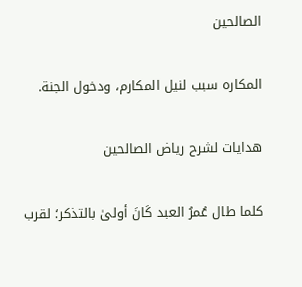الصالحين

المكاره سبب لنيل المكارم، ودخول الجنة.

هدايات لشرح رياض الصالحين

كلما طال عُمرُ العبد كَانَ أولىٰ بالتذكر؛ لقرب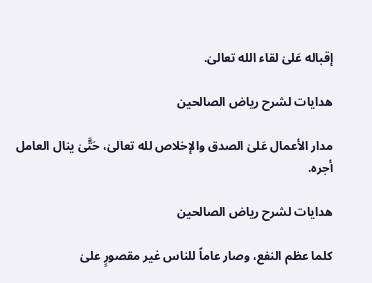إقباله عَلىٰ لقاء الله تعالىٰ.

هدايات لشرح رياض الصالحين

مدار الأعمال عَلىٰ الصدق والإخلاص لله تعالىٰ، حَتَّىٰ ينال العامل أجره.

هدايات لشرح رياض الصالحين

كلما عظم النفع، وصار عاماً للناس غير مقصورٍ علىٰ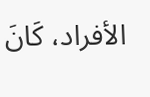الأفراد، كَانَ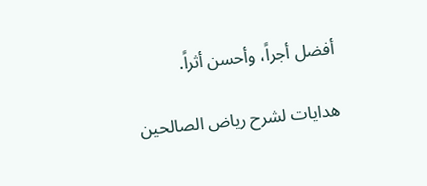أفضل أجراً، وأحسن أثراً.

هدايات لشرح رياض الصالحين